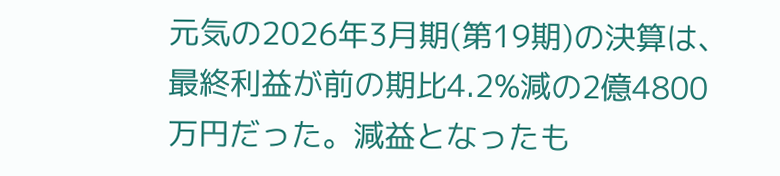元気の2026年3月期(第19期)の決算は、最終利益が前の期比4.2%減の2億4800万円だった。減益となったも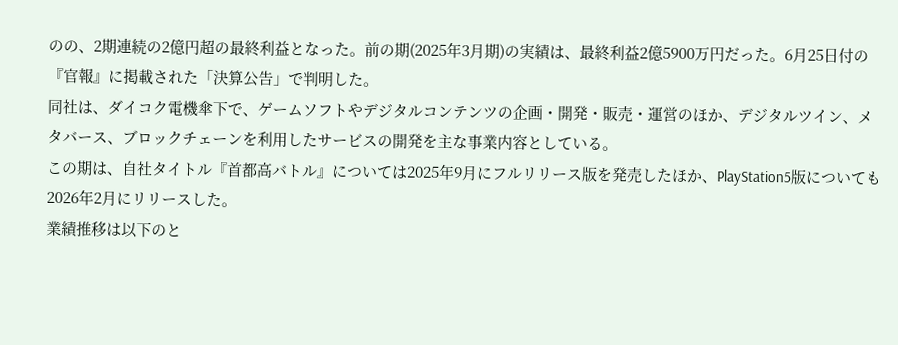のの、2期連続の2億円超の最終利益となった。前の期(2025年3月期)の実績は、最終利益2億5900万円だった。6月25日付の『官報』に掲載された「決算公告」で判明した。
同社は、ダイコク電機傘下で、ゲームソフトやデジタルコンテンツの企画・開発・販売・運営のほか、デジタルツイン、メタバース、ブロックチェーンを利用したサービスの開発を主な事業内容としている。
この期は、自社タイトル『首都高バトル』については2025年9月にフルリリース版を発売したほか、PlayStation5版についても2026年2月にリリースした。
業績推移は以下のと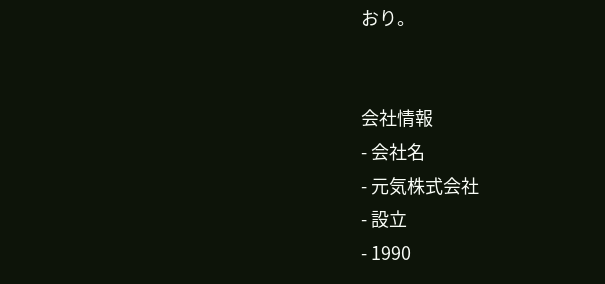おり。


会社情報
- 会社名
- 元気株式会社
- 設立
- 1990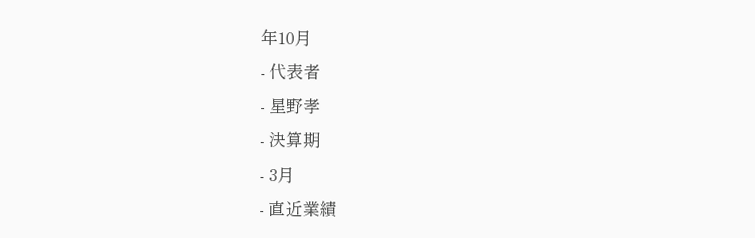年10月
- 代表者
- 星野孝
- 決算期
- 3月
- 直近業績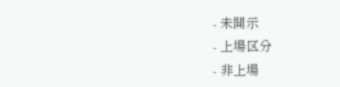- 未開示
- 上場区分
- 非上場